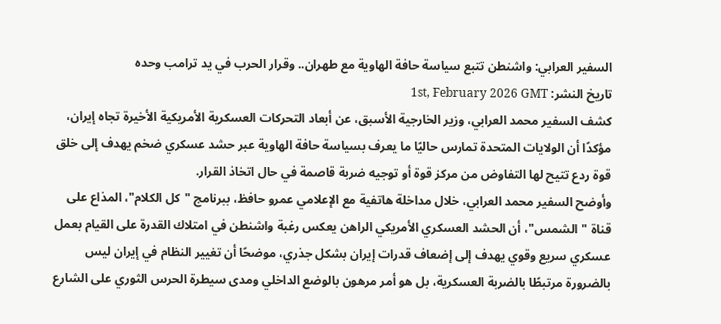السفير العرابي: واشنطن تتبع سياسة حافة الهاوية مع طهران.. وقرار الحرب في يد ترامب وحده
تاريخ النشر: 1st, February 2026 GMT
كشف السفير محمد العرابي، وزير الخارجية الأسبق، عن أبعاد التحركات العسكرية الأمريكية الأخيرة تجاه إيران، مؤكدًا أن الولايات المتحدة تمارس حاليًا ما يعرف بسياسة حافة الهاوية عبر حشد عسكري ضخم يهدف إلى خلق قوة ردع تتيح لها التفاوض من مركز قوة أو توجيه ضربة قاصمة في حال اتخاذ القرار.
وأوضح السفير محمد العرابي، خلال مداخلة هاتفية مع الإعلامي عمرو حافظ، ببرنامج "كل الكلام"، المذاع على قناة "الشمس"، أن الحشد العسكري الأمريكي الراهن يعكس رغبة واشنطن في امتلاك القدرة على القيام بعمل عسكري سريع وقوي يهدف إلى إضعاف قدرات إيران بشكل جذري، موضحًا أن تغيير النظام في إيران ليس بالضرورة مرتبطًا بالضربة العسكرية، بل هو أمر مرهون بالوضع الداخلي ومدى سيطرة الحرس الثوري على الشارع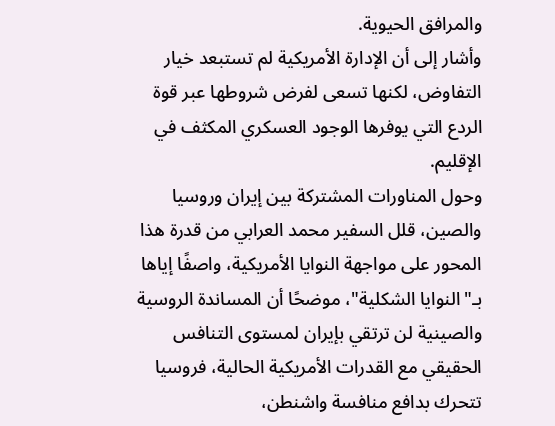والمرافق الحيوية.
وأشار إلى أن الإدارة الأمريكية لم تستبعد خيار التفاوض، لكنها تسعى لفرض شروطها عبر قوة الردع التي يوفرها الوجود العسكري المكثف في الإقليم.
وحول المناورات المشتركة بين إيران وروسيا والصين، قلل السفير محمد العرابي من قدرة هذا المحور على مواجهة النوايا الأمريكية، واصفًا إياها بـ"النوايا الشكلية"، موضحًا أن المساندة الروسية والصينية لن ترتقي بإيران لمستوى التنافس الحقيقي مع القدرات الأمريكية الحالية، فروسيا تتحرك بدافع منافسة واشنطن،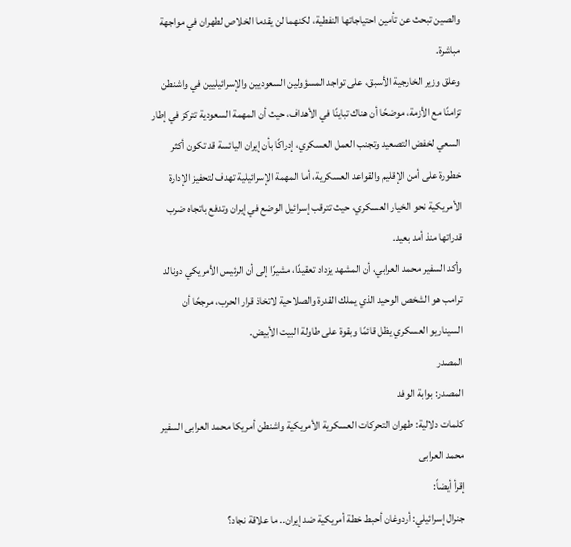والصين تبحث عن تأمين احتياجاتها النفطية، لكنهما لن يقدما الخلاص لطهران في مواجهة مباشرة.
وعلق وزير الخارجية الأسبق، على تواجد المسؤولين السعوديين والإسرائيليين في واشنطن تزامنًا مع الأزمة، موضحًا أن هناك تباينًا في الأهداف، حيث أن المهمة السعودية تتركز في إطار السعي لخفض التصعيد وتجنب العمل العسكري، إدراكًا بأن إيران اليائسة قد تكون أكثر خطورة على أمن الإقليم والقواعد العسكرية، أما المهمة الإسرائيلية تهدف لتحفيز الإدارة الأمريكية نحو الخيار العسكري، حيث تترقب إسرائيل الوضع في إيران وتدفع باتجاه ضرب قدراتها منذ أمد بعيد.
وأكد السفير محمد العرابي، أن المشهد يزداد تعقيدًا، مشيرًا إلى أن الرئيس الأمريكي دونالد ترامب هو الشخص الوحيد الذي يملك القدرة والصلاحية لاتخاذ قرار الحرب، مرجحًا أن السيناريو العسكري يظل قائمًا وبقوة على طاولة البيت الأبيض.
المصدر
المصدر: بوابة الوفد
كلمات دلالية: طهران التحركات العسكرية الأمريكية واشنطن أمريكا محمد العرابى السفیر محمد العرابی
إقرأ أيضاً:
جنرال إسرائيلي: أردوغان أحبط خطة أمريكية ضد إيران.. ما علاقة نجاد؟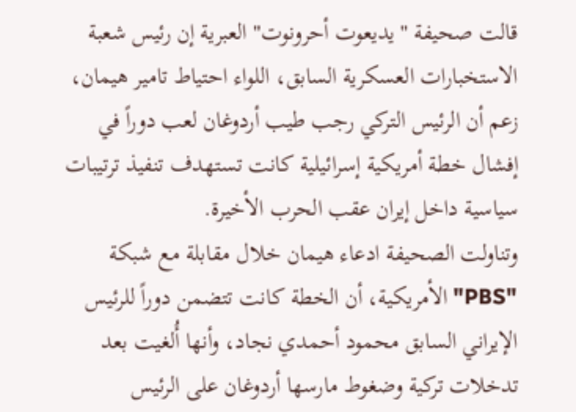قالت صحيفة "يديعوت أحرونوت" العبرية إن رئيس شعبة الاستخبارات العسكرية السابق، اللواء احتياط تامير هيمان، زعم أن الرئيس التركي رجب طيب أردوغان لعب دوراً في إفشال خطة أمريكية إسرائيلية كانت تستهدف تنفيذ ترتيبات سياسية داخل إيران عقب الحرب الأخيرة.
وتناولت الصحيفة ادعاء هيمان خلال مقابلة مع شبكة "PBS" الأمريكية، أن الخطة كانت تتضمن دوراً للرئيس الإيراني السابق محمود أحمدي نجاد، وأنها أُلغيت بعد تدخلات تركية وضغوط مارسها أردوغان على الرئيس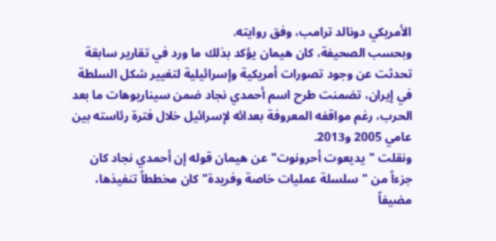الأمريكي دونالد ترامب، وفق روايته.
وبحسب الصحيفة، كان هيمان يؤكد بذلك ما ورد في تقارير سابقة تحدثت عن وجود تصورات أمريكية وإسرائيلية لتغيير شكل السلطة في إيران، تضمنت طرح اسم أحمدي نجاد ضمن سيناريوهات ما بعد الحرب، رغم مواقفه المعروفة بعدائه لإسرائيل خلال فترة رئاسته بين عامي 2005 و2013.
ونقلت "يديعوت أحرونوت" عن هيمان قوله إن أحمدي نجاد كان جزءاً من "سلسلة عمليات خاصة وفريدة" كان مخططاً تنفيذها، مضيفاً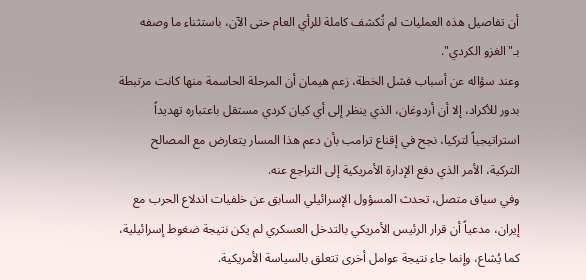أن تفاصيل هذه العمليات لم تُكشف كاملة للرأي العام حتى الآن، باستثناء ما وصفه بـ"الغزو الكردي".
وعند سؤاله عن أسباب فشل الخطة، زعم هيمان أن المرحلة الحاسمة منها كانت مرتبطة بدور للأكراد، إلا أن أردوغان، الذي ينظر إلى أي كيان كردي مستقل باعتباره تهديداً استراتيجياً لتركيا، نجح في إقناع ترامب بأن دعم هذا المسار يتعارض مع المصالح التركية، الأمر الذي دفع الإدارة الأمريكية إلى التراجع عنه.
وفي سياق متصل، تحدث المسؤول الإسرائيلي السابق عن خلفيات اندلاع الحرب مع إيران، مدعياً أن قرار الرئيس الأمريكي بالتدخل العسكري لم يكن نتيجة ضغوط إسرائيلية، كما يُشاع، وإنما جاء نتيجة عوامل أخرى تتعلق بالسياسة الأمريكية.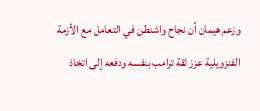وزعم هيمان أن نجاح واشنطن في التعامل مع الأزمة الفنزويلية عزز ثقة ترامب بنفسه ودفعه إلى اتخاذ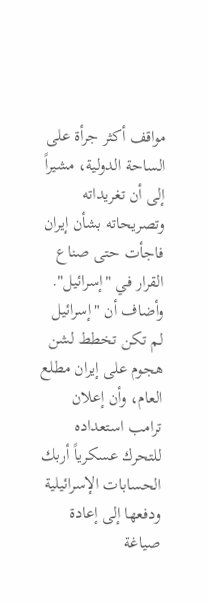مواقف أكثر جرأة على الساحة الدولية، مشيراً إلى أن تغريداته وتصريحاته بشأن إيران فاجأت حتى صناع القرار في "إسرائيل".
وأضاف أن "إسرائيل لم تكن تخطط لشن هجوم على إيران مطلع العام، وأن إعلان ترامب استعداده للتحرك عسكرياً أربك الحسابات الإسرائيلية ودفعها إلى إعادة صياغة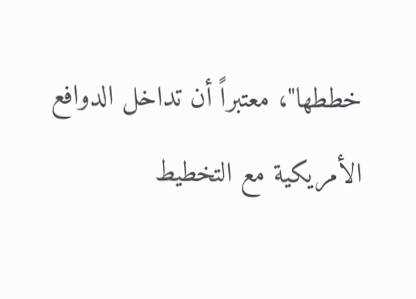خططها"، معتبراً أن تداخل الدوافع الأمريكية مع التخطيط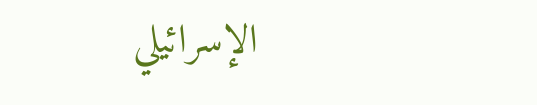الإسرائيلي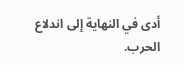أدى في النهاية إلى اندلاع الحرب.